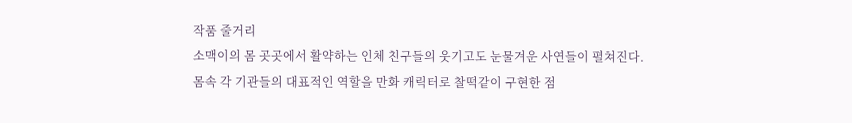작품 줄거리
소맥이의 몸 곳곳에서 활약하는 인체 친구들의 웃기고도 눈물겨운 사연들이 펼쳐진다. 몸속 각 기관들의 대표적인 역할을 만화 캐릭터로 찰떡같이 구현한 점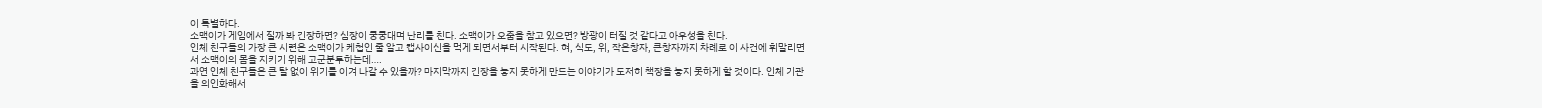이 특별하다.
소맥이가 게임에서 질까 봐 긴장하면? 심장이 쿵쿵대며 난리를 친다. 소맥이가 오줌을 참고 있으면? 방광이 터질 것 같다고 아우성을 친다.
인체 친구들의 가장 큰 시련은 소맥이가 케첩인 줄 알고 캡사이신을 먹게 되면서부터 시작된다. 혀, 식도, 위, 작은창자, 큰창자까지 차례로 이 사건에 휘말리면서 소맥이의 몸을 지키기 위해 고군분투하는데….
과연 인체 친구들은 큰 탈 없이 위기를 이겨 나갈 수 있을까? 마지막까지 긴장을 놓지 못하게 만드는 이야기가 도저히 책장을 놓지 못하게 할 것이다. 인체 기관을 의인화해서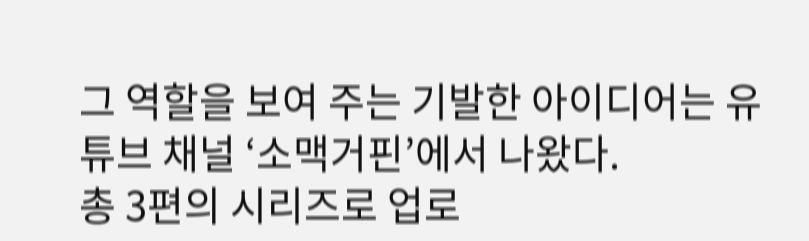그 역할을 보여 주는 기발한 아이디어는 유튜브 채널 ‘소맥거핀’에서 나왔다.
총 3편의 시리즈로 업로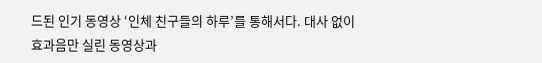드된 인기 동영상 ‘인체 친구들의 하루’를 통해서다. 대사 없이 효과음만 실린 동영상과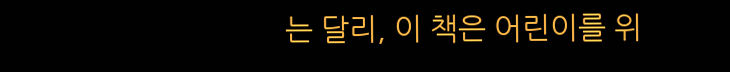는 달리, 이 책은 어린이를 위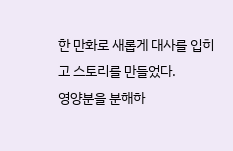한 만화로 새롭게 대사를 입히고 스토리를 만들었다.
영양분을 분해하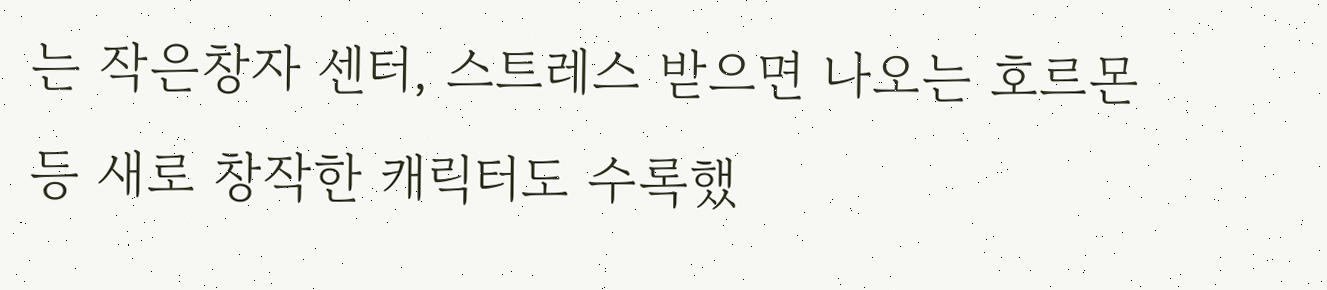는 작은창자 센터, 스트레스 받으면 나오는 호르몬 등 새로 창작한 캐릭터도 수록했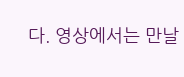다. 영상에서는 만날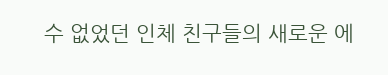수 없었던 인체 친구들의 새로운 에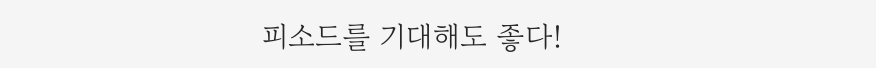피소드를 기대해도 좋다!